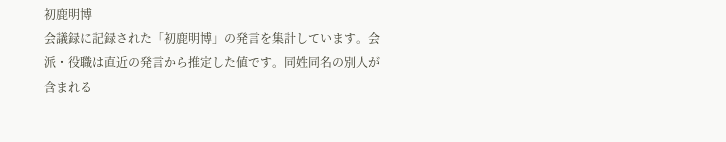初鹿明博
会議録に記録された「初鹿明博」の発言を集計しています。会派・役職は直近の発言から推定した値です。同姓同名の別人が含まれる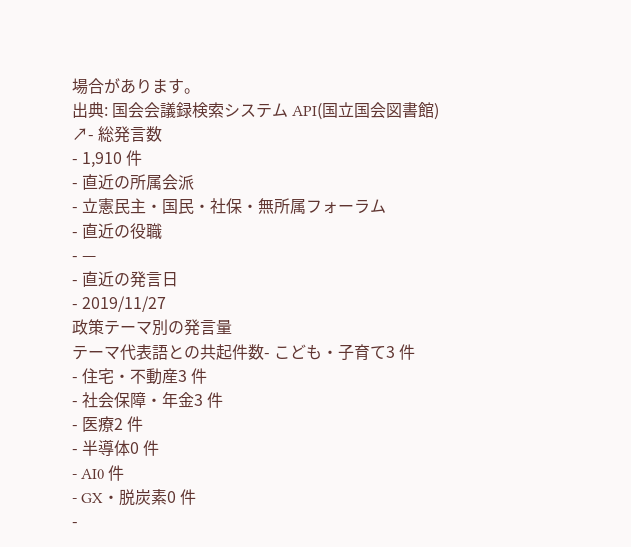場合があります。
出典: 国会会議録検索システム API(国立国会図書館) ↗- 総発言数
- 1,910 件
- 直近の所属会派
- 立憲民主・国民・社保・無所属フォーラム
- 直近の役職
- —
- 直近の発言日
- 2019/11/27
政策テーマ別の発言量
テーマ代表語との共起件数- こども・子育て3 件
- 住宅・不動産3 件
- 社会保障・年金3 件
- 医療2 件
- 半導体0 件
- AI0 件
- GX・脱炭素0 件
-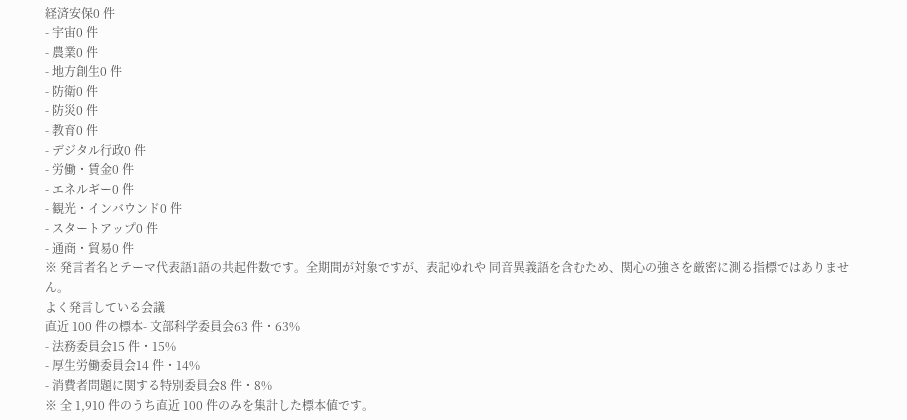経済安保0 件
- 宇宙0 件
- 農業0 件
- 地方創生0 件
- 防衛0 件
- 防災0 件
- 教育0 件
- デジタル行政0 件
- 労働・賃金0 件
- エネルギー0 件
- 観光・インバウンド0 件
- スタートアップ0 件
- 通商・貿易0 件
※ 発言者名とテーマ代表語1語の共起件数です。全期間が対象ですが、表記ゆれや 同音異義語を含むため、関心の強さを厳密に測る指標ではありません。
よく発言している会議
直近 100 件の標本- 文部科学委員会63 件・63%
- 法務委員会15 件・15%
- 厚生労働委員会14 件・14%
- 消費者問題に関する特別委員会8 件・8%
※ 全 1,910 件のうち直近 100 件のみを集計した標本値です。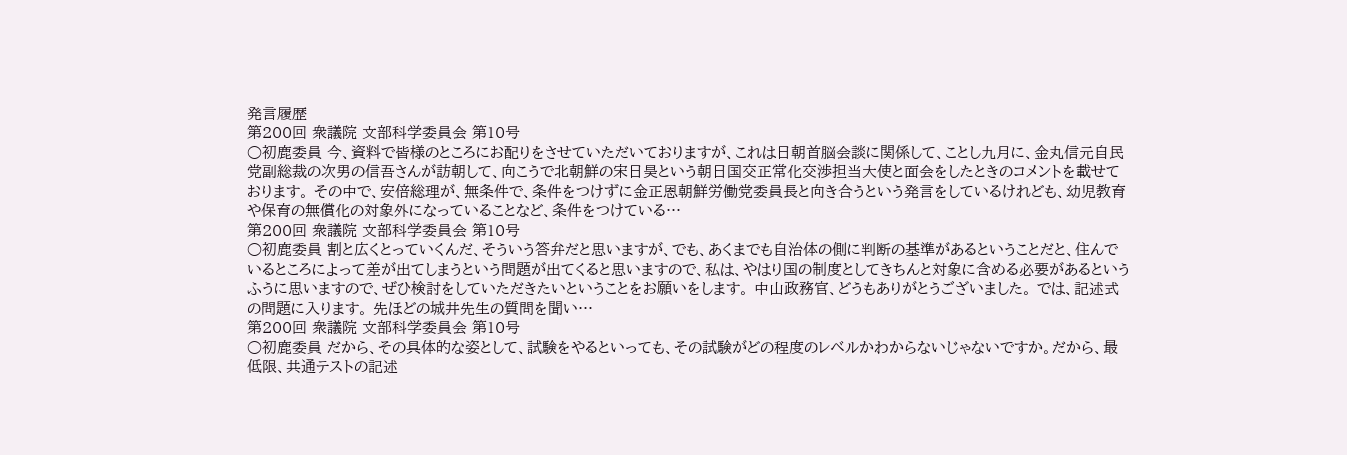発言履歴
第200回 衆議院 文部科学委員会 第10号
○初鹿委員 今、資料で皆様のところにお配りをさせていただいておりますが、これは日朝首脳会談に関係して、ことし九月に、金丸信元自民党副総裁の次男の信吾さんが訪朝して、向こうで北朝鮮の宋日昊という朝日国交正常化交渉担当大使と面会をしたときのコメントを載せております。 その中で、安倍総理が、無条件で、条件をつけずに金正恩朝鮮労働党委員長と向き合うという発言をしているけれども、幼児教育や保育の無償化の対象外になっていることなど、条件をつけている…
第200回 衆議院 文部科学委員会 第10号
○初鹿委員 割と広くとっていくんだ、そういう答弁だと思いますが、でも、あくまでも自治体の側に判断の基準があるということだと、住んでいるところによって差が出てしまうという問題が出てくると思いますので、私は、やはり国の制度としてきちんと対象に含める必要があるというふうに思いますので、ぜひ検討をしていただきたいということをお願いをします。 中山政務官、どうもありがとうございました。 では、記述式の問題に入ります。 先ほどの城井先生の質問を聞い…
第200回 衆議院 文部科学委員会 第10号
○初鹿委員 だから、その具体的な姿として、試験をやるといっても、その試験がどの程度のレベルかわからないじゃないですか。だから、最低限、共通テストの記述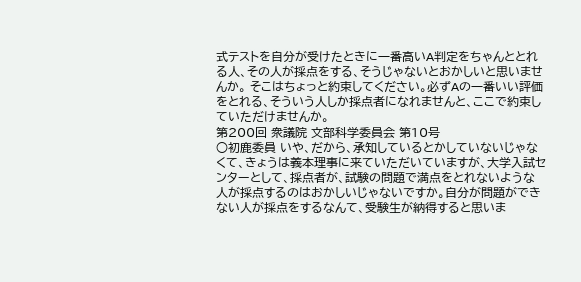式テストを自分が受けたときに一番高いA判定をちゃんととれる人、その人が採点をする、そうじゃないとおかしいと思いませんか。 そこはちょっと約束してください。必ずAの一番いい評価をとれる、そういう人しか採点者になれませんと、ここで約束していただけませんか。
第200回 衆議院 文部科学委員会 第10号
○初鹿委員 いや、だから、承知しているとかしていないじゃなくて、きょうは義本理事に来ていただいていますが、大学入試センターとして、採点者が、試験の問題で満点をとれないような人が採点するのはおかしいじゃないですか。自分が問題ができない人が採点をするなんて、受験生が納得すると思いま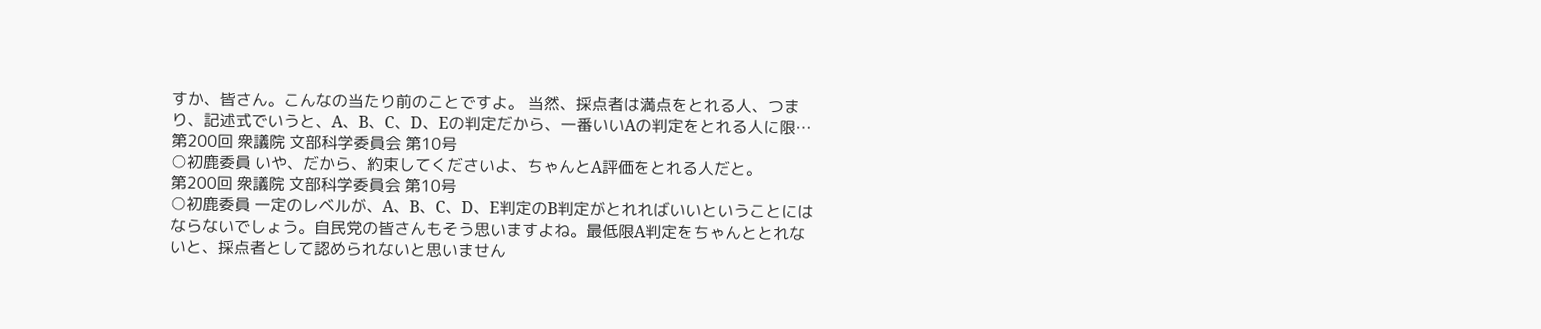すか、皆さん。こんなの当たり前のことですよ。 当然、採点者は満点をとれる人、つまり、記述式でいうと、A、B、C、D、Eの判定だから、一番いいAの判定をとれる人に限…
第200回 衆議院 文部科学委員会 第10号
○初鹿委員 いや、だから、約束してくださいよ、ちゃんとA評価をとれる人だと。
第200回 衆議院 文部科学委員会 第10号
○初鹿委員 一定のレベルが、A、B、C、D、E判定のB判定がとれればいいということにはならないでしょう。自民党の皆さんもそう思いますよね。最低限A判定をちゃんととれないと、採点者として認められないと思いません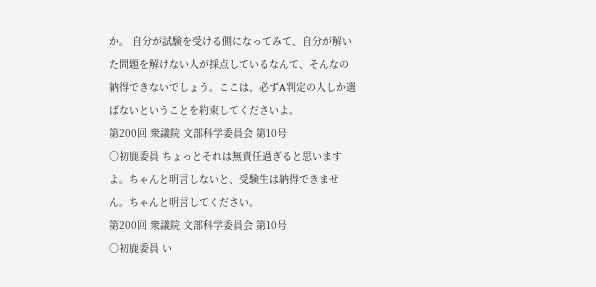か。 自分が試験を受ける側になってみて、自分が解いた問題を解けない人が採点しているなんて、そんなの納得できないでしょう。ここは、必ずA判定の人しか選ばないということを約束してくださいよ。
第200回 衆議院 文部科学委員会 第10号
○初鹿委員 ちょっとそれは無責任過ぎると思いますよ。ちゃんと明言しないと、受験生は納得できません。ちゃんと明言してください。
第200回 衆議院 文部科学委員会 第10号
○初鹿委員 い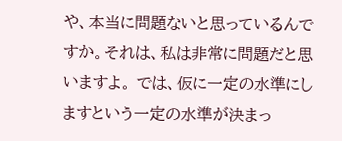や、本当に問題ないと思っているんですか。それは、私は非常に問題だと思いますよ。 では、仮に一定の水準にしますという一定の水準が決まっ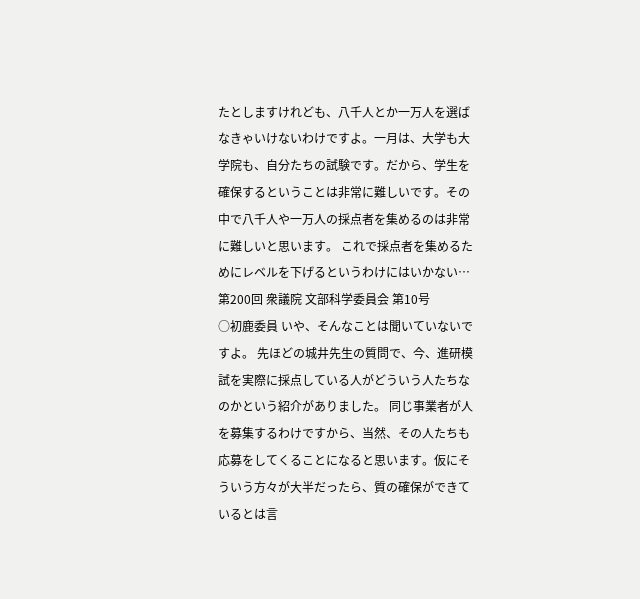たとしますけれども、八千人とか一万人を選ばなきゃいけないわけですよ。一月は、大学も大学院も、自分たちの試験です。だから、学生を確保するということは非常に難しいです。その中で八千人や一万人の採点者を集めるのは非常に難しいと思います。 これで採点者を集めるためにレベルを下げるというわけにはいかない…
第200回 衆議院 文部科学委員会 第10号
○初鹿委員 いや、そんなことは聞いていないですよ。 先ほどの城井先生の質問で、今、進研模試を実際に採点している人がどういう人たちなのかという紹介がありました。 同じ事業者が人を募集するわけですから、当然、その人たちも応募をしてくることになると思います。仮にそういう方々が大半だったら、質の確保ができているとは言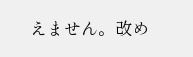えません。改め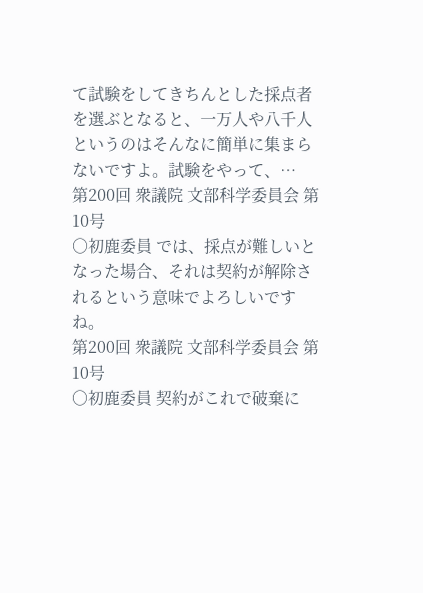て試験をしてきちんとした採点者を選ぶとなると、一万人や八千人というのはそんなに簡単に集まらないですよ。試験をやって、…
第200回 衆議院 文部科学委員会 第10号
○初鹿委員 では、採点が難しいとなった場合、それは契約が解除されるという意味でよろしいですね。
第200回 衆議院 文部科学委員会 第10号
○初鹿委員 契約がこれで破棄に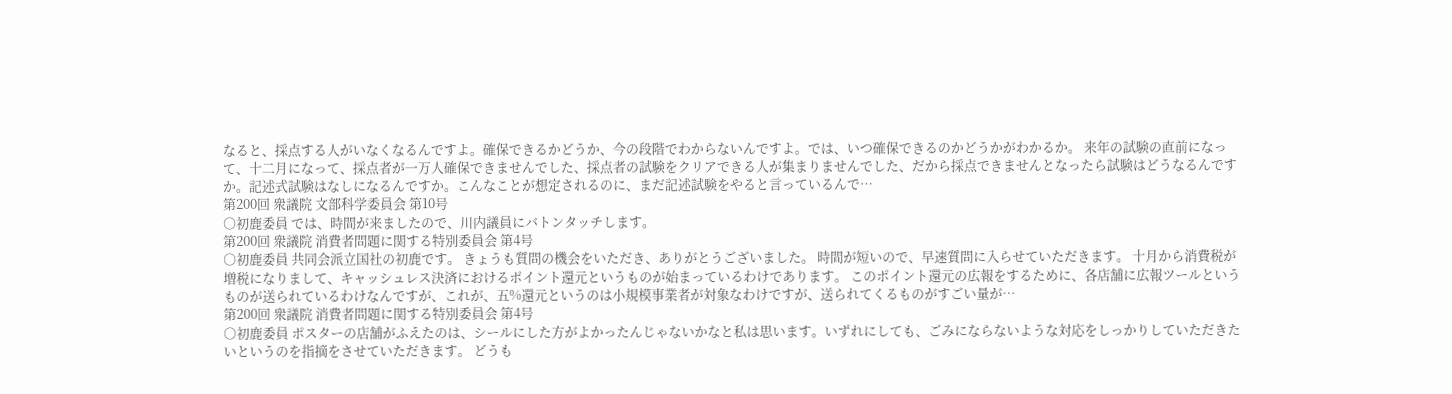なると、採点する人がいなくなるんですよ。確保できるかどうか、今の段階でわからないんですよ。では、いつ確保できるのかどうかがわかるか。 来年の試験の直前になって、十二月になって、採点者が一万人確保できませんでした、採点者の試験をクリアできる人が集まりませんでした、だから採点できませんとなったら試験はどうなるんですか。記述式試験はなしになるんですか。こんなことが想定されるのに、まだ記述試験をやると言っているんで…
第200回 衆議院 文部科学委員会 第10号
○初鹿委員 では、時間が来ましたので、川内議員にバトンタッチします。
第200回 衆議院 消費者問題に関する特別委員会 第4号
○初鹿委員 共同会派立国社の初鹿です。 きょうも質問の機会をいただき、ありがとうございました。 時間が短いので、早速質問に入らせていただきます。 十月から消費税が増税になりまして、キャッシュレス決済におけるポイント還元というものが始まっているわけであります。 このポイント還元の広報をするために、各店舗に広報ツールというものが送られているわけなんですが、これが、五%還元というのは小規模事業者が対象なわけですが、送られてくるものがすごい量が…
第200回 衆議院 消費者問題に関する特別委員会 第4号
○初鹿委員 ポスターの店舗がふえたのは、シールにした方がよかったんじゃないかなと私は思います。いずれにしても、ごみにならないような対応をしっかりしていただきたいというのを指摘をさせていただきます。 どうも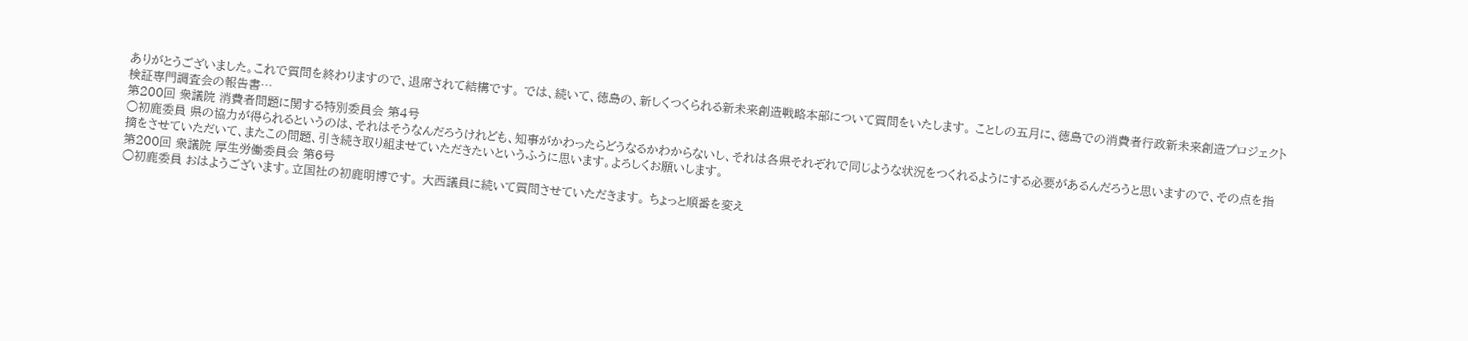ありがとうございました。これで質問を終わりますので、退席されて結構です。 では、続いて、徳島の、新しくつくられる新未来創造戦略本部について質問をいたします。 ことしの五月に、徳島での消費者行政新未来創造プロジェクト検証専門調査会の報告書…
第200回 衆議院 消費者問題に関する特別委員会 第4号
○初鹿委員 県の協力が得られるというのは、それはそうなんだろうけれども、知事がかわったらどうなるかわからないし、それは各県それぞれで同じような状況をつくれるようにする必要があるんだろうと思いますので、その点を指摘をさせていただいて、またこの問題、引き続き取り組ませていただきたいというふうに思います。よろしくお願いします。
第200回 衆議院 厚生労働委員会 第6号
○初鹿委員 おはようございます。立国社の初鹿明博です。 大西議員に続いて質問させていただきます。 ちょっと順番を変え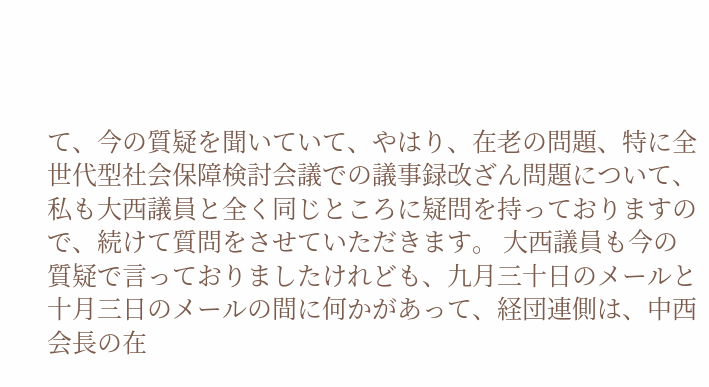て、今の質疑を聞いていて、やはり、在老の問題、特に全世代型社会保障検討会議での議事録改ざん問題について、私も大西議員と全く同じところに疑問を持っておりますので、続けて質問をさせていただきます。 大西議員も今の質疑で言っておりましたけれども、九月三十日のメールと十月三日のメールの間に何かがあって、経団連側は、中西会長の在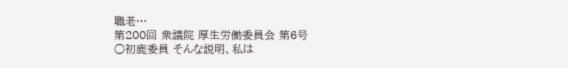職老…
第200回 衆議院 厚生労働委員会 第6号
○初鹿委員 そんな説明、私は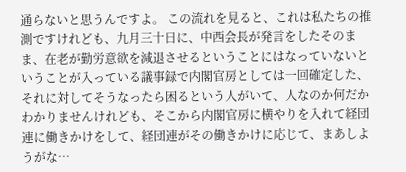通らないと思うんですよ。 この流れを見ると、これは私たちの推測ですけれども、九月三十日に、中西会長が発言をしたそのまま、在老が勤労意欲を減退させるということにはなっていないということが入っている議事録で内閣官房としては一回確定した、それに対してそうなったら困るという人がいて、人なのか何だかわかりませんけれども、そこから内閣官房に横やりを入れて経団連に働きかけをして、経団連がその働きかけに応じて、まあしようがな…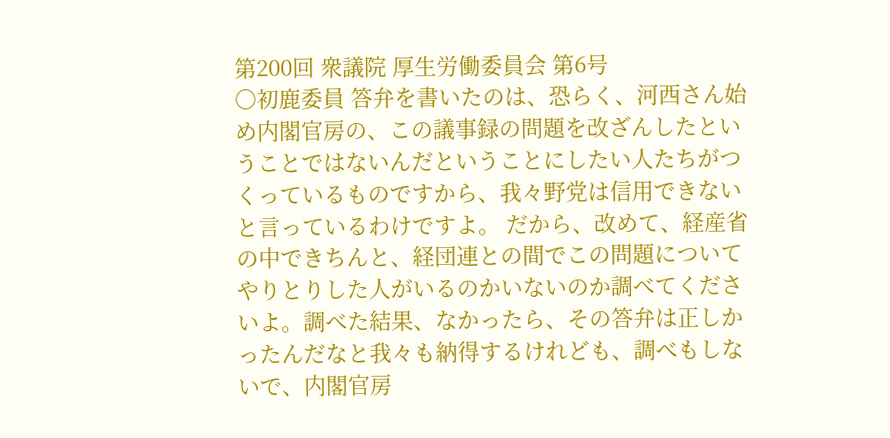第200回 衆議院 厚生労働委員会 第6号
○初鹿委員 答弁を書いたのは、恐らく、河西さん始め内閣官房の、この議事録の問題を改ざんしたということではないんだということにしたい人たちがつくっているものですから、我々野党は信用できないと言っているわけですよ。 だから、改めて、経産省の中できちんと、経団連との間でこの問題についてやりとりした人がいるのかいないのか調べてくださいよ。調べた結果、なかったら、その答弁は正しかったんだなと我々も納得するけれども、調べもしないで、内閣官房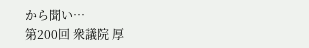から聞い…
第200回 衆議院 厚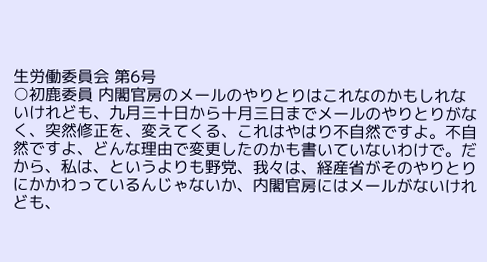生労働委員会 第6号
○初鹿委員 内閣官房のメールのやりとりはこれなのかもしれないけれども、九月三十日から十月三日までメールのやりとりがなく、突然修正を、変えてくる、これはやはり不自然ですよ。不自然ですよ、どんな理由で変更したのかも書いていないわけで。だから、私は、というよりも野党、我々は、経産省がそのやりとりにかかわっているんじゃないか、内閣官房にはメールがないけれども、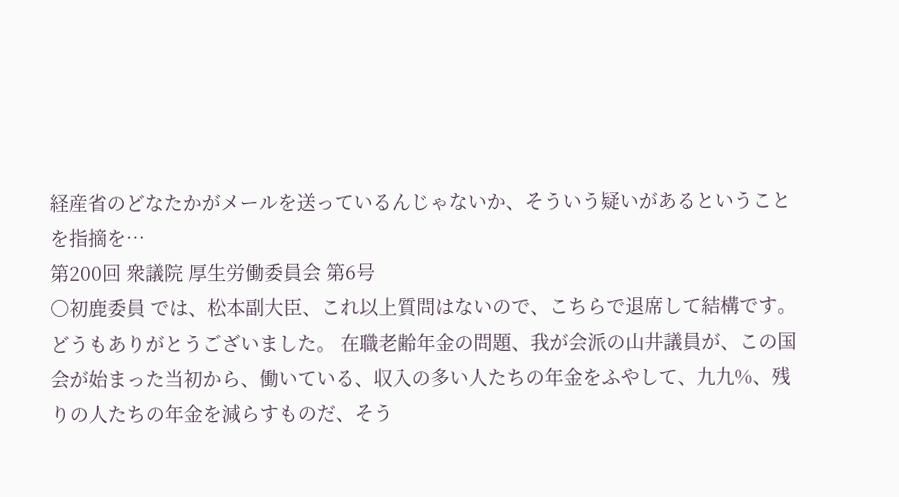経産省のどなたかがメールを送っているんじゃないか、そういう疑いがあるということを指摘を…
第200回 衆議院 厚生労働委員会 第6号
○初鹿委員 では、松本副大臣、これ以上質問はないので、こちらで退席して結構です。どうもありがとうございました。 在職老齢年金の問題、我が会派の山井議員が、この国会が始まった当初から、働いている、収入の多い人たちの年金をふやして、九九%、残りの人たちの年金を減らすものだ、そう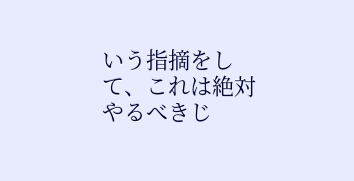いう指摘をして、これは絶対やるべきじ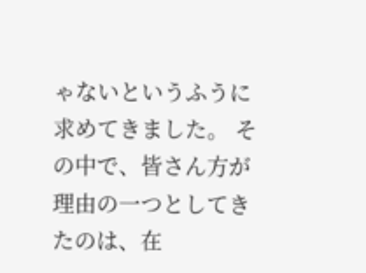ゃないというふうに求めてきました。 その中で、皆さん方が理由の一つとしてきたのは、在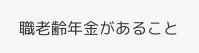職老齢年金があること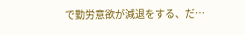で勤労意欲が減退をする、だ…